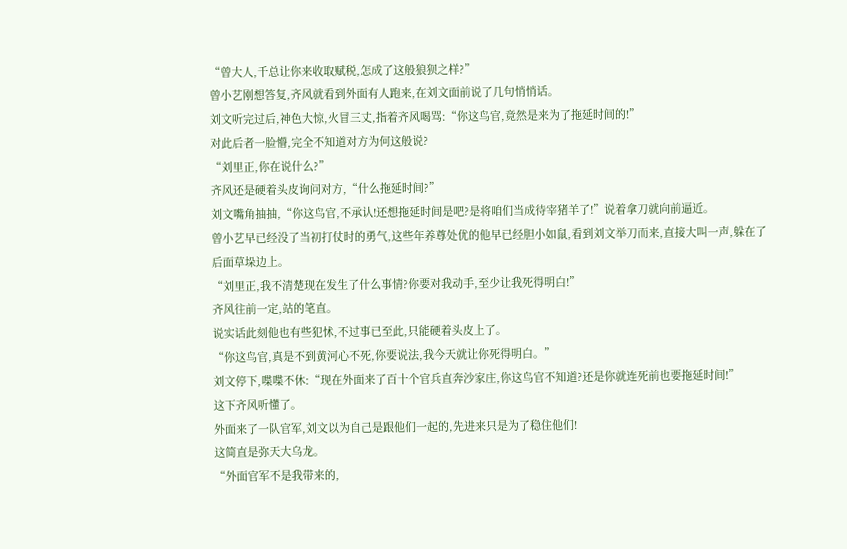“曾大人,千总让你来收取赋税,怎成了这般狼狈之样?”
曾小艺刚想答复,齐风就看到外面有人跑来,在刘文面前说了几句悄悄话。
刘文听完过后,神色大惊,火冒三丈,指着齐风喝骂:“你这鸟官,竟然是来为了拖延时间的!”
对此后者一脸懵,完全不知道对方为何这般说?
“刘里正,你在说什么?”
齐风还是硬着头皮询问对方,“什么拖延时间?”
刘文嘴角抽抽,“你这鸟官,不承认!还想拖延时间是吧?是将咱们当成待宰猪羊了!”说着拿刀就向前逼近。
曾小艺早已经没了当初打仗时的勇气,这些年养尊处优的他早已经胆小如鼠,看到刘文举刀而来,直接大叫一声,躲在了后面草垛边上。
“刘里正,我不清楚现在发生了什么事情?你要对我动手,至少让我死得明白!”
齐风往前一定,站的笔直。
说实话此刻他也有些犯怵,不过事已至此,只能硬着头皮上了。
“你这鸟官,真是不到黄河心不死,你要说法,我今天就让你死得明白。”
刘文停下,喋喋不休:“现在外面来了百十个官兵直奔沙家庄,你这鸟官不知道?还是你就连死前也要拖延时间!”
这下齐风听懂了。
外面来了一队官军,刘文以为自己是跟他们一起的,先进来只是为了稳住他们!
这简直是弥天大乌龙。
“外面官军不是我带来的,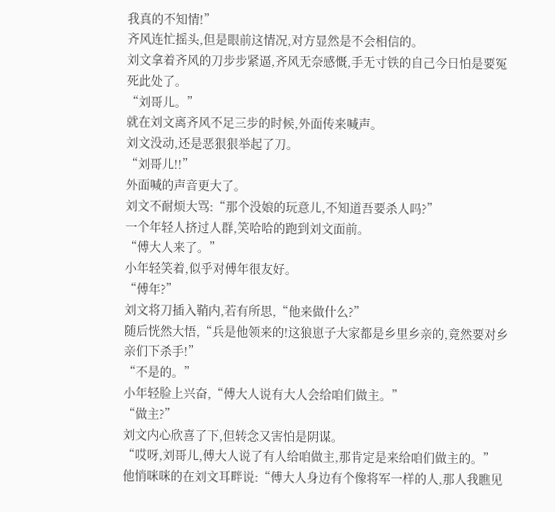我真的不知情!”
齐风连忙摇头,但是眼前这情况,对方显然是不会相信的。
刘文拿着齐风的刀步步紧逼,齐风无奈感慨,手无寸铁的自己今日怕是要冤死此处了。
“刘哥儿。”
就在刘文离齐风不足三步的时候,外面传来喊声。
刘文没动,还是恶狠狠举起了刀。
“刘哥儿!!”
外面喊的声音更大了。
刘文不耐烦大骂:“那个没娘的玩意儿,不知道吾要杀人吗?”
一个年轻人挤过人群,笑哈哈的跑到刘文面前。
“傅大人来了。”
小年轻笑着,似乎对傅年很友好。
“傅年?”
刘文将刀插入鞘内,若有所思,“他来做什么?”
随后恍然大悟,“兵是他领来的!这狼崽子大家都是乡里乡亲的,竟然要对乡亲们下杀手!”
“不是的。”
小年轻脸上兴奋,“傅大人说有大人会给咱们做主。”
“做主?”
刘文内心欣喜了下,但转念又害怕是阴谋。
“哎呀,刘哥儿,傅大人说了有人给咱做主,那肯定是来给咱们做主的。”
他悄咪咪的在刘文耳畔说:“傅大人身边有个像将军一样的人,那人我瞧见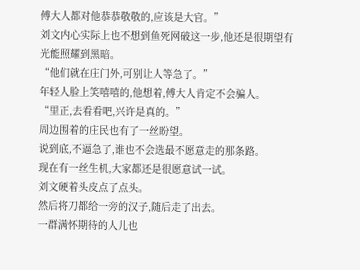傅大人都对他恭恭敬敬的,应该是大官。”
刘文内心实际上也不想到鱼死网破这一步,他还是很期望有光能照耀到黑暗。
“他们就在庄门外,可别让人等急了。”
年轻人脸上笑嘻嘻的,他想着,傅大人肯定不会骗人。
“里正,去看看吧,兴许是真的。”
周边围着的庄民也有了一丝盼望。
说到底,不逼急了,谁也不会选最不愿意走的那条路。
现在有一丝生机,大家都还是很愿意试一试。
刘文硬着头皮点了点头。
然后将刀都给一旁的汉子,随后走了出去。
一群满怀期待的人儿也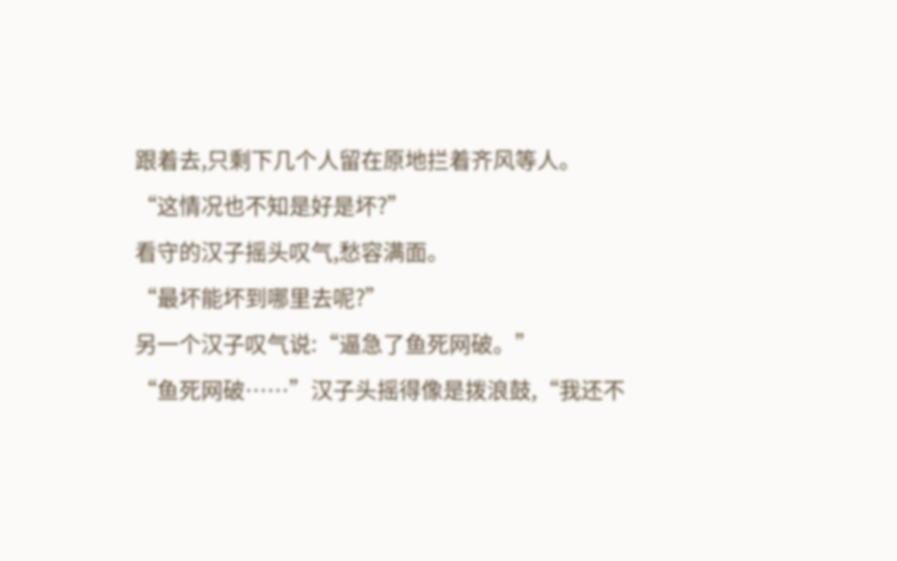跟着去,只剩下几个人留在原地拦着齐风等人。
“这情况也不知是好是坏?”
看守的汉子摇头叹气,愁容满面。
“最坏能坏到哪里去呢?”
另一个汉子叹气说:“逼急了鱼死网破。”
“鱼死网破……”汉子头摇得像是拨浪鼓,“我还不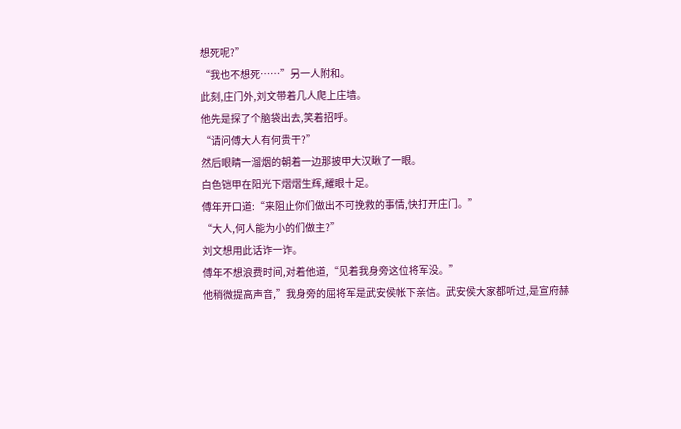想死呢?”
“我也不想死……”另一人附和。
此刻,庄门外,刘文带着几人爬上庄墙。
他先是探了个脑袋出去,笑着招呼。
“请问傅大人有何贵干?”
然后眼睛一溜烟的朝着一边那披甲大汉瞅了一眼。
白色铠甲在阳光下熠熠生辉,耀眼十足。
傅年开口道:“来阻止你们做出不可挽救的事情,快打开庄门。”
“大人,何人能为小的们做主?”
刘文想用此话诈一诈。
傅年不想浪费时间,对着他道,“见着我身旁这位将军没。”
他稍微提高声音,”我身旁的屈将军是武安侯帐下亲信。武安侯大家都听过,是宣府赫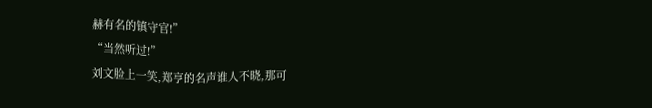赫有名的镇守官!”
“当然听过!”
刘文脸上一笑,郑亨的名声谁人不晓,那可